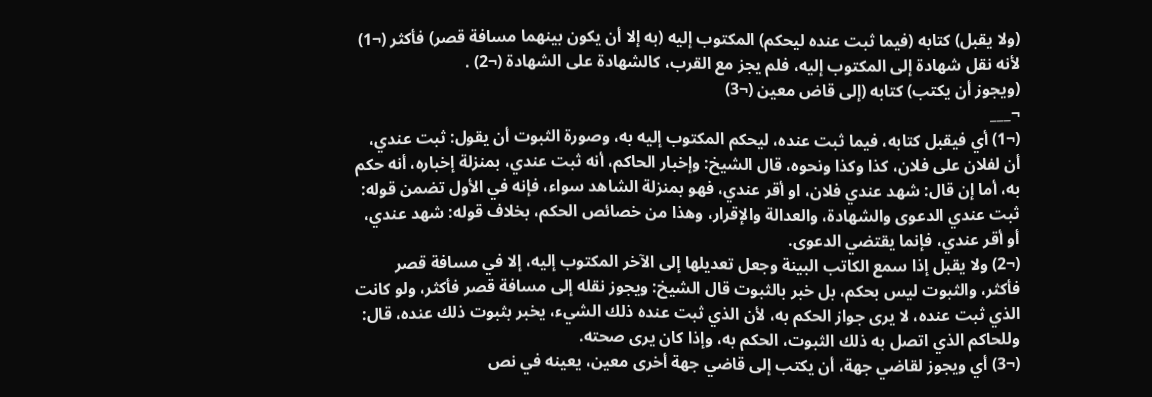(ولا يقبل) كتابه (فيما ثبت عنده ليحكم) المكتوب إليه (به إلا أن يكون بينهما مسافة قصر) فأكثر (¬1) لأنه نقل شهادة إلى المكتوب إليه، فلم يجز مع القرب، كالشهادة على الشهادة (¬2) .
(ويجوز أن يكتب) كتابه (إلى قاض معين (¬3)
¬___
(¬1) أي فيقبل كتابه، فيما ثبت عنده، ليحكم المكتوب إليه به، وصورة الثبوت أن يقول: ثبت عندي، أن لفلان على فلان، كذا وكذا ونحوه، قال الشيخ: وإخبار الحاكم، أنه ثبت عندي، بمنزلة إخباره، أنه حكم به، أما إن قال: شهد عندي فلان، او أقر عندي، فهو بمنزلة الشاهد سواء، فإنه في الأول تضمن قوله: ثبت عندي الدعوى والشهادة، والعدالة والإقرار، وهذا من خصائص الحكم، بخلاف قوله: شهد عندي، أو أقر عندي، فإنما يقتضي الدعوى.
(¬2) ولا يقبل إذا سمع الكاتب البينة وجعل تعديلها إلى الآخر المكتوب إليه، إلا في مسافة قصر فأكثر، والثبوت ليس بحكم، بل خبر بالثبوت قال الشيخ: ويجوز نقله إلى مسافة قصر فأكثر، ولو كانت الذي ثبت عنده، لا يرى جواز الحكم به، لأن الذي ثبت عنده ذلك الشيء، يخبر بثبوت ذلك عنده، قال: وللحاكم الذي اتصل به ذلك الثبوت، الحكم به، وإذا كان يرى صحته.
(¬3) أي ويجوز لقاضي جهة، أن يكتب إلى قاضي جهة أخرى معين، يعينه في نص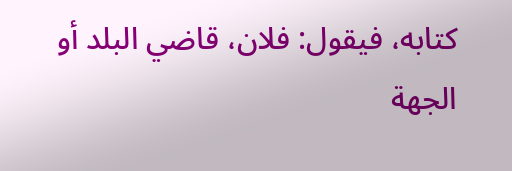كتابه، فيقول: فلان، قاضي البلد أو الجهة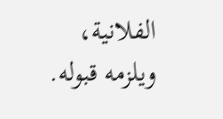الفلانية، ويلزمه قبوله.